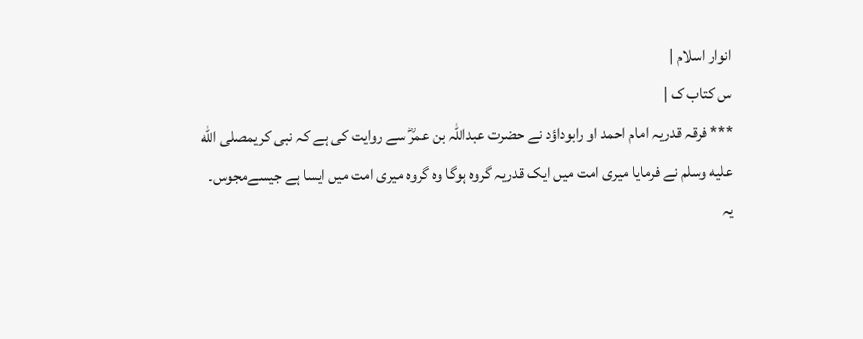انوار اسلام |
س کتاب ک |
*** فرقہ قدریہ امام احمد او رابوداؤد نے حضرت عبداللہ بن عمرؓ سے روایت کی ہے کہ نبی کریمصلى الله عليه وسلم نے فرمایا میری امت میں ایک قدریہ گروہ ہوگا وہ گروہ میری امت میں ایسا ہے جیسےمجوس۔ یہ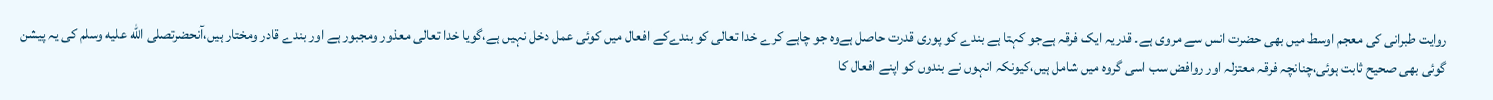روایت طبرانی کی معجم اوسط میں بھی حضرت انس سے مروی ہے۔ قدریہ ایک فرقہ ہےجو کہتا ہے بندے کو پوری قدرت حاصل ہےوہ جو چاہے کرے خدا تعالی کو بندےکے افعال میں کوئی عمل دخل نہیں ہے،گویا خدا تعالی معذور ومجبور ہے اور بندے قادر ومختار ہیں،آنحضرتصلى الله عليه وسلم کی یہ پیشن گوئی بھی صحیح ثابت ہوئی،چنانچہ فرقہ معتزلہ اور روافض سب اسی گروہ میں شامل ہیں،کیونکہ انہوں نے بندوں کو اپنے افعال کا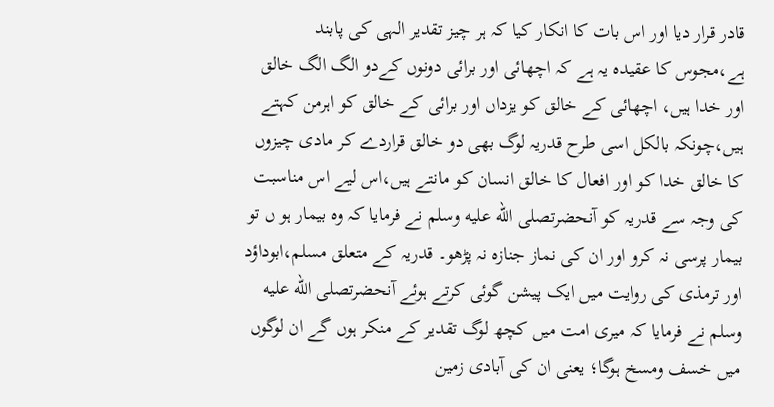قادر قرار دیا اور اس بات کا انکار کیا کہ ہر چیز تقدیر الہی کی پابند ہے،مجوس کا عقیدہ یہ ہے کہ اچھائی اور برائی دونوں کےدو الگ الگ خالق اور خدا ہیں، اچھائی کے خالق کو یزداں اور برائی کے خالق کو اہرمن کہتے ہیں،چونکہ بالکل اسی طرح قدریہ لوگ بھی دو خالق قراردے کر مادی چیزوں کا خالق خدا کو اور افعال کا خالق انسان کو مانتے ہیں،اس لیے اس مناسبت کی وجہ سے قدریہ کو آنحضرتصلى الله عليه وسلم نے فرمایا کہ وہ بیمار ہو ں تو بیمار پرسی نہ کرو اور ان کی نماز جنازہ نہ پڑھو۔ قدریہ کے متعلق مسلم،ابوداؤد اور ترمذی کی روایت میں ایک پیشن گوئی کرتے ہوئے آنحضرتصلى الله عليه وسلم نے فرمایا کہ میری امت میں کچھ لوگ تقدیر کے منکر ہوں گے ان لوگوں میں خسف ومسخ ہوگا؛ یعنی ان کی آبادی زمین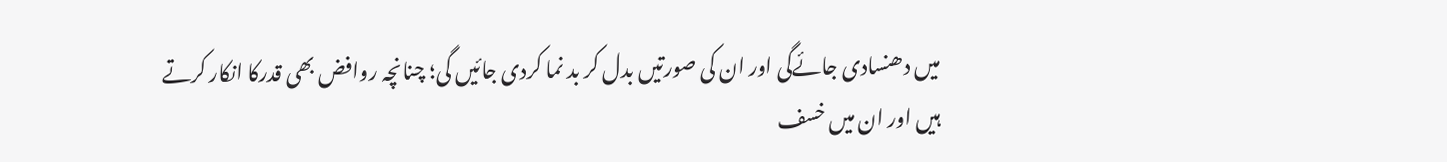میں دھنسادی جائےگی اور ان کی صورتیں بدل کر بد نما کردی جائیں گی؛ چنانچہ روافض بھی قدرکا انکار کرتے ہیں اور ان میں خسف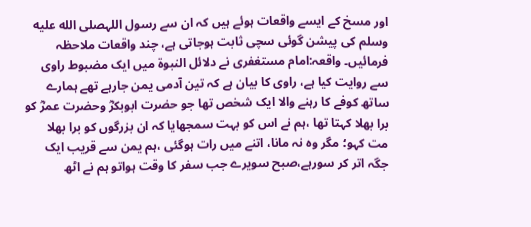اور مسخ کے ایسے واقعات ہوئے ہیں کہ ان سے رسول اللہصلى الله عليه وسلم کی پیشن گوئی سچی ثابت ہوجاتی ہے، چند واقعات ملاحظہ فرمائیں۔ واقعہ:امام مستغفری نے دلائل النبوۃ میں ایک مضبوط راوی سے روایت کیا ہے، راوی کا بیان ہے کہ تین آدمی یمن جارہے تھے ہمارے ساتھ کوفے کا رہنے والا ایک شخص تھا جو حضرت ابوبکرؓ وحضرت عمرؓ کو برا بھلا کہتا تھا ،ہم نے اس کو بہت سمجھایا کہ ان بزرگوں کو برا بھلا مت کہو؛ مگر وہ نہ مانا، اتنے میں رات ہوگئی ،ہم یمن سے قریب ایک جگہ اتر کر سورہے،صبح سویرے جب سفر کا وقت ہواتو ہم نے اٹھ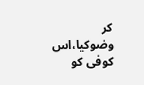کر وضوکیا،اس کوفی کو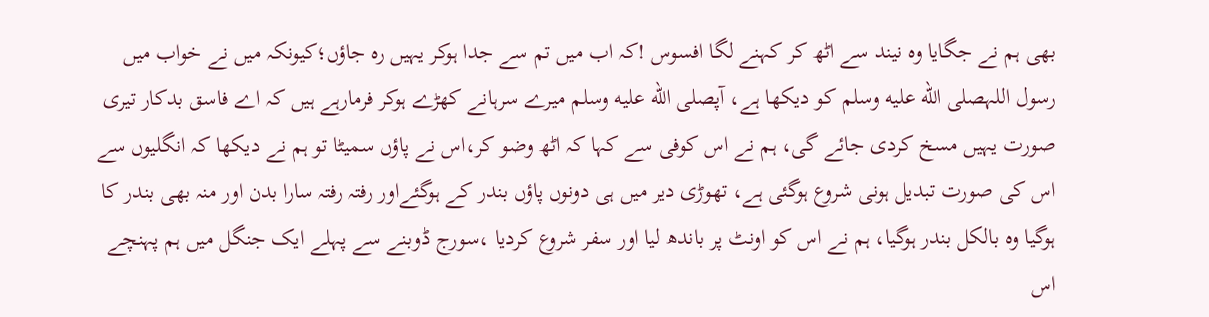بھی ہم نے جگایا وہ نیند سے اٹھ کر کہنے لگا افسوس !کہ اب میں تم سے جدا ہوکر یہیں رہ جاؤں؛کیونکہ میں نے خواب میں رسول اللہصلى الله عليه وسلم کو دیکھا ہے، آپصلى الله عليه وسلم میرے سرہانے کھڑے ہوکر فرمارہے ہیں کہ اے فاسق بدکار تیری صورت یہیں مسخ کردی جائے گی، ہم نے اس کوفی سے کہا کہ اٹھ وضو کر،اس نے پاؤں سمیٹا تو ہم نے دیکھا کہ انگلیوں سے اس کی صورت تبدیل ہونی شروع ہوگئی ہے، تھوڑی دیر میں ہی دونوں پاؤں بندر کے ہوگئےاور رفتہ رفتہ سارا بدن اور منہ بھی بندر کا ہوگیا وہ بالکل بندر ہوگیا، ہم نے اس کو اونٹ پر باندھ لیا اور سفر شروع کردیا ،سورج ڈوبنے سے پہلے ایک جنگل میں ہم پہنچے اس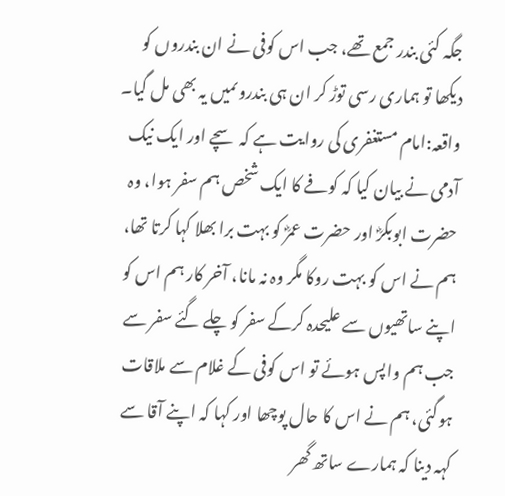جگہ کئی بندر جمع تھے، جب اس کوفی نے ان بندروں کو دیکھا تو ہماری رسی توڑ کر ان ہی بندروںمیں یہ بھی مل گیا۔ واقعہ:امام مستغفری کی روایت ہے کہ سچے اور ایک نیک آدمی نے بیان کیا کہ کوفے کا ایک شخص ہم سفر ہوا، وہ حضرت ابوبکرؓ اور حضرت عمرؓ کو بہت برا بھلا کہا کرتا تھا، ہم نے اس کو بہت روکا مگر وہ نہ مانا، آخر کار ہم اس کو اپنے ساتھیوں سے علیحدہ کرکے سفر کو چلے گئے سفر سے جب ہم واپس ہوئے تو اس کوفی کے غلام سے ملاقات ہوگئی، ہم نے اس کا حال پوچھا اور کہا کہ اپنے آقا سے کہہ دینا کہ ہمارے ساتھ گھر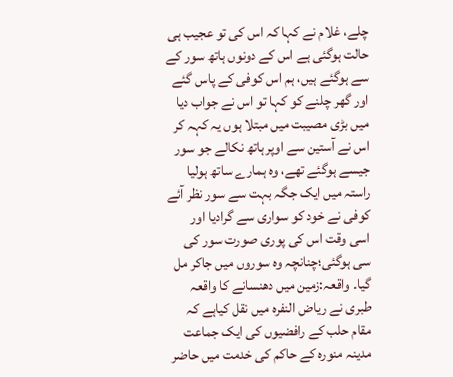چلے، غلام نے کہا کہ اس کی تو عجیب ہی حالت ہوگئی ہے اس کے دونوں ہاتھ سور کے سے ہوگئے ہیں، ہم اس کوفی کے پاس گئے اور گھر چلنے کو کہا تو اس نے جواب دیا میں بڑی مصیبت میں مبتلا ہوں یہ کہہ کر اس نے آستین سے اوپرہاتھ نکالے جو سور جیسے ہوگئے تھے، وہ ہمارے ساتھ ہولیا راستہ میں ایک جگہ بہت سے سور نظر آئے کوفی نے خود کو سواری سے گرادیا اور اسی وقت اس کی پوری صورت سور کی سی ہوگئی؛چنانچہ وہ سوروں میں جاکر مل گیا۔ واقعہ:زمین میں دھنسانے کا واقعہ طبری نے ریاض النفرہ میں نقل کیاہے کہ مقام حلب کے رافضیوں کی ایک جماعت مدینہ منورہ کے حاکم کی خدمت میں حاضر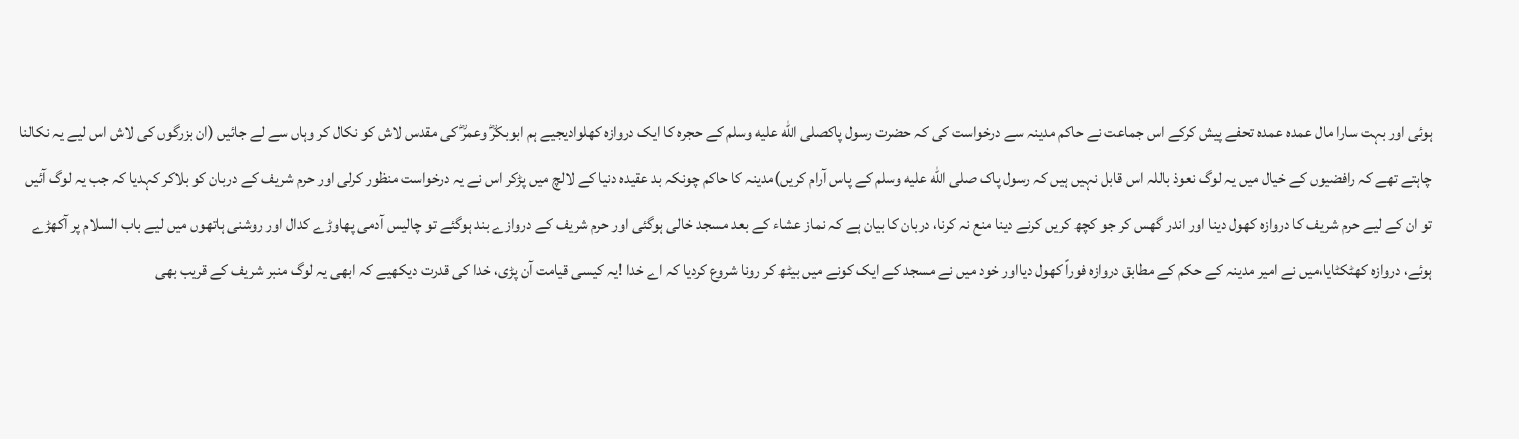ہوئی اور بہت سارا مال عمدہ عمدہ تحفے پیش کرکے اس جماعت نے حاکم مدینہ سے درخواست کی کہ حضرت رسول پاکصلى الله عليه وسلم کے حجرہ کا ایک دروازہ کھلوادیجیے ہم ابوبکرؓ وعمرؓ کی مقدس لاش کو نکال کر وہاں سے لے جائیں (ان بزرگوں کی لاش اس لیے یہ نکالنا چاہتے تھے کہ رافضیوں کے خیال میں یہ لوگ نعوذ باللہ اس قابل نہیں ہیں کہ رسول پاک صلى الله عليه وسلم کے پاس آرام کریں)مدینہ کا حاکم چونکہ بد عقیدہ دنیا کے لالچ میں پڑکر اس نے یہ درخواست منظور کرلی اور حرم شریف کے دربان کو بلاکر کہدیا کہ جب یہ لوگ آئیں تو ان کے لیے حرم شریف کا دروازہ کھول دینا اور اندر گھس کر جو کچھ کریں کرنے دینا منع نہ کرنا، دربان کا بیان ہے کہ نماز عشاء کے بعد مسجد خالی ہوگئی اور حرم شریف کے دروازے بند ہوگئے تو چالیس آدمی پھاوڑے کدال اور روشنی ہاتھوں میں لیے باب السلام پر آکھڑے ہوئے، دروازہ کھٹکٹایا،میں نے امیر مدینہ کے حکم کے مطابق دروازہ فوراً کھول دیااور خود میں نے مسجد کے ایک کونے میں بیٹھ کر رونا شروع کردیا کہ اے خدا !یہ کیسی قیامت آن پڑی، خدا کی قدرت دیکھیے کہ ابھی یہ لوگ منبر شریف کے قریب بھی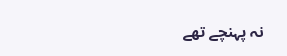نہ پہنچے تھے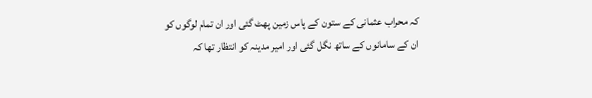کہ محراب عثمانی کے ستون کے پاس زمین پھٹ گئی اور ان تمام لوگوں کو ان کے سامانوں کے ساتھ نگل گئی اور امیر مدینہ کو انتظار تھا کہ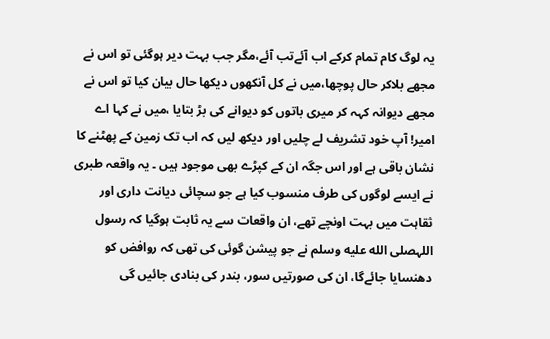یہ لوگ کام تمام کرکے اب آئےتب آئے،مگر جب بہت دیر ہوگئی تو اس نے مجھے بلاکر حال پوچھا،میں نے کل آنکھوں دیکھا حال بیان کیا تو اس نے مجھے دیوانہ کہہ کر میری باتوں کو دیوانے کی بڑ بتایا ،میں نے کہا اے امیر! آپ خود تشریف لے چلیں اور دیکھ لیں کہ اب تک زمین کے پھٹنے کا نشان باقی ہے اور اس جگہ ان کے کپڑے بھی موجود ہیں ۔ یہ واقعہ طبری نے ایسے لوگوں کی طرف منسوب کیا ہے جو سچائی دیانت داری اور ثقاہت میں بہت اونچے تھے، ان واقعات سے یہ ثابت ہوگیا کہ رسول اللہصلى الله عليه وسلم نے جو پیشن گوئی کی تھی کہ روافض کو دھنسایا جائےگا، ان کی صورتیں سور، بندر کی بنادی جائیں گی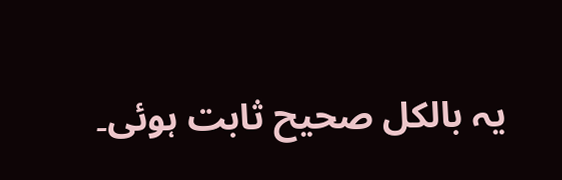یہ بالکل صحیح ثابت ہوئی۔